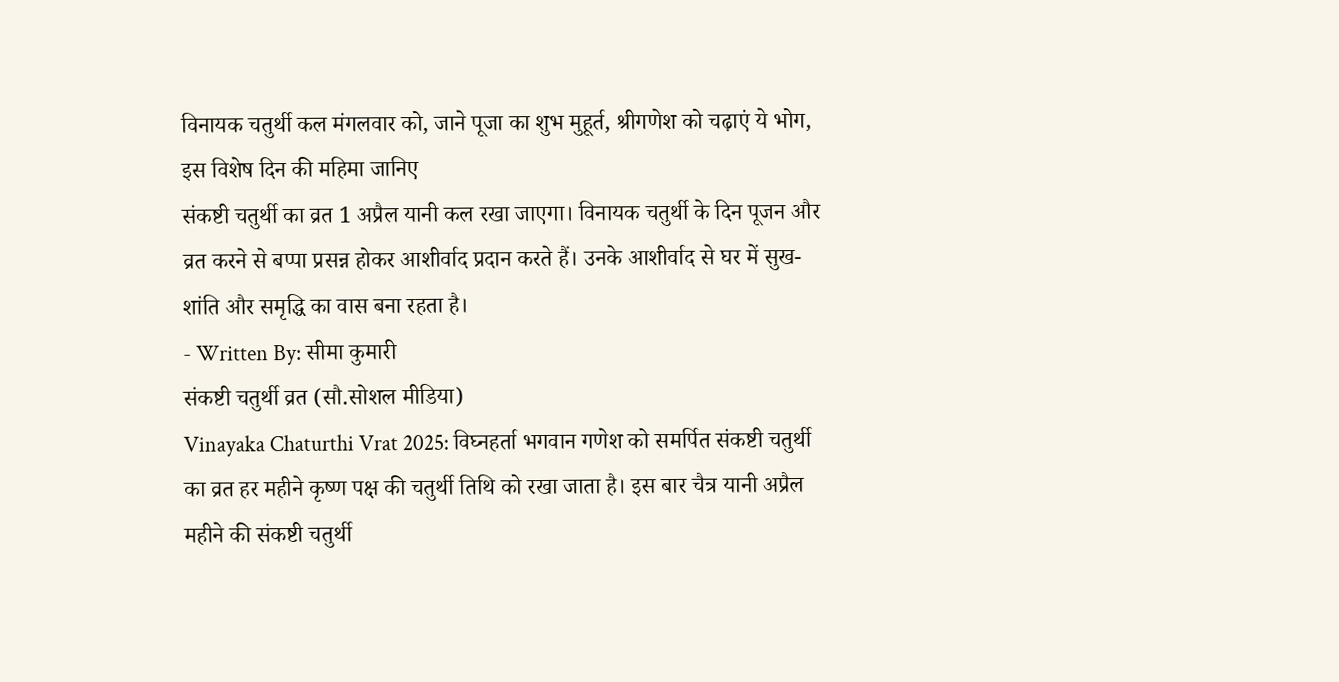विनायक चतुर्थी कल मंगलवार को, जाने पूजा का शुभ मुहूर्त, श्रीगणेश को चढ़ाएं ये भोग, इस विशेष दिन की महिमा जानिए
संकष्टी चतुर्थी का व्रत 1 अप्रैल यानी कल रखा जाएगा। विनायक चतुर्थी के दिन पूजन और व्रत करने से बप्पा प्रसन्न होकर आशीर्वाद प्रदान करते हैं। उनके आशीर्वाद से घर में सुख-शांति और समृद्धि का वास बना रहता है।
- Written By: सीमा कुमारी
संकष्टी चतुर्थी व्रत (सौ.सोशल मीडिया)
Vinayaka Chaturthi Vrat 2025: विघ्नहर्ता भगवान गणेश को समर्पित संकष्टी चतुर्थी का व्रत हर महीने कृष्ण पक्ष की चतुर्थी तिथि को रखा जाता है। इस बार चैत्र यानी अप्रैल महीने की संकष्टी चतुर्थी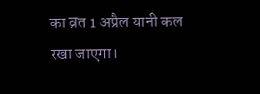का व्रत 1 अप्रैल यानी कल रखा जाएगा।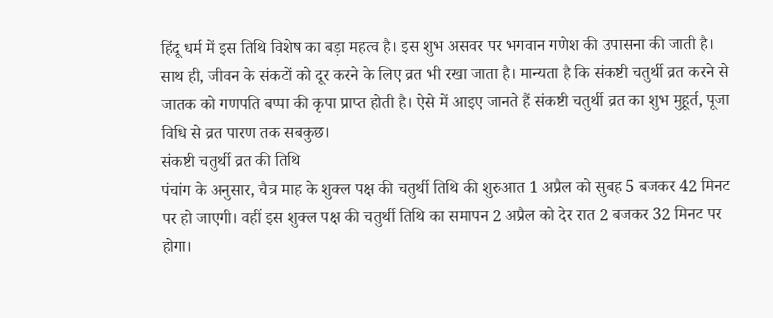हिंदू धर्म में इस तिथि विशेष का बड़ा महत्व है। इस शुभ असवर पर भगवान गणेश की उपासना की जाती है। साथ ही, जीवन के संकटों को दूर करने के लिए व्रत भी रखा जाता है। मान्यता है कि संकष्टी चतुर्थी व्रत करने से जातक को गणपति बप्पा की कृपा प्राप्त होती है। ऐसे में आइए जानते हैं संकष्टी चतुर्थी व्रत का शुभ मुहूर्त, पूजा विधि से व्रत पारण तक सबकुछ।
संकष्टी चतुर्थी व्रत की तिथि
पंचांग के अनुसार, चैत्र माह के शुक्ल पक्ष की चतुर्थी तिथि की शुरुआत 1 अप्रैल को सुबह 5 बजकर 42 मिनट पर हो जाएगी। वहीं इस शुक्ल पक्ष की चतुर्थी तिथि का समापन 2 अप्रैल को देर रात 2 बजकर 32 मिनट पर होगा।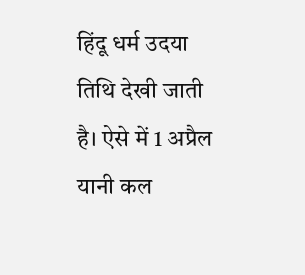हिंदू धर्म उदया तिथि देखी जाती है। ऐसे में 1 अप्रैल यानी कल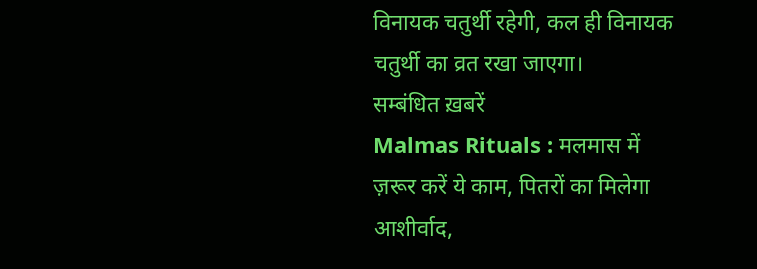विनायक चतुर्थी रहेगी, कल ही विनायक चतुर्थी का व्रत रखा जाएगा।
सम्बंधित ख़बरें
Malmas Rituals : मलमास में ज़रूर करें ये काम, पितरों का मिलेगा आशीर्वाद,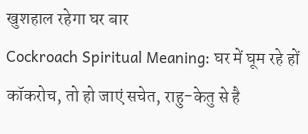खुशहाल रहेगा घर बार
Cockroach Spiritual Meaning: घर में घूम रहे हों कॉकरोच, तो हो जाएं सचेत, राहु-केतु से है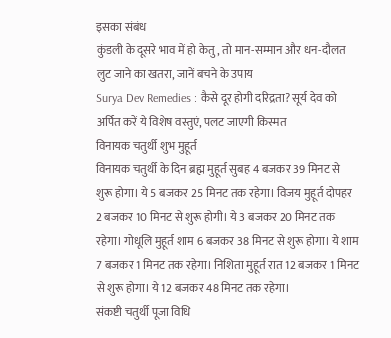इसका संबंध
कुंडली के दूसरे भाव में हो केतु, तो मान-सम्मान और धन-दौलत लुट जाने का खतरा, जानें बचने के उपाय
Surya Dev Remedies : कैसे दूर होगी दरिद्रता? सूर्य देव को अर्पित करें ये विशेष वस्तुएं, पलट जाएगी किस्मत
विनायक चतुर्थी शुभ मुहूर्त
विनायक चतुर्थी के दिन ब्रह्म मुहूर्त सुबह 4 बजकर 39 मिनट से शुरू होगा। ये 5 बजकर 25 मिनट तक रहेगा। विजय मुहूर्त दोपहर 2 बजकर 10 मिनट से शुरू होगी। ये 3 बजकर 20 मिनट तक रहेगा। गोधूलि मुहूर्त शाम 6 बजकर 38 मिनट से शुरू होगा। ये शाम 7 बजकर 1 मिनट तक रहेगा। निशिता मुहूर्त रात 12 बजकर 1 मिनट से शुरू होगा। ये 12 बजकर 48 मिनट तक रहेगा।
संकष्टी चतुर्थी पूजा विधि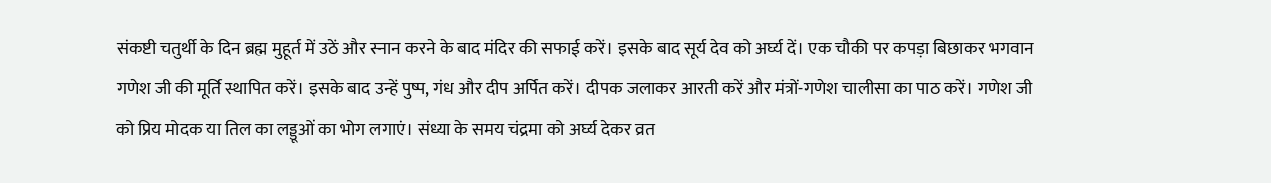संकष्टी चतुर्थी के दिन ब्रह्म मुहूर्त में उठें और स्नान करने के बाद मंदिर की सफाई करें। इसके बाद सूर्य देव को अर्घ्य दें। एक चौकी पर कपड़ा बिछाकर भगवान गणेश जी की मूर्ति स्थापित करें। इसके बाद उन्हें पुष्प, गंध और दीप अर्पित करें। दीपक जलाकर आरती करें और मंत्रों-गणेश चालीसा का पाठ करें। गणेश जी को प्रिय मोदक या तिल का लड्डूओं का भोग लगाएं। संध्या के समय चंद्रमा को अर्घ्य देकर व्रत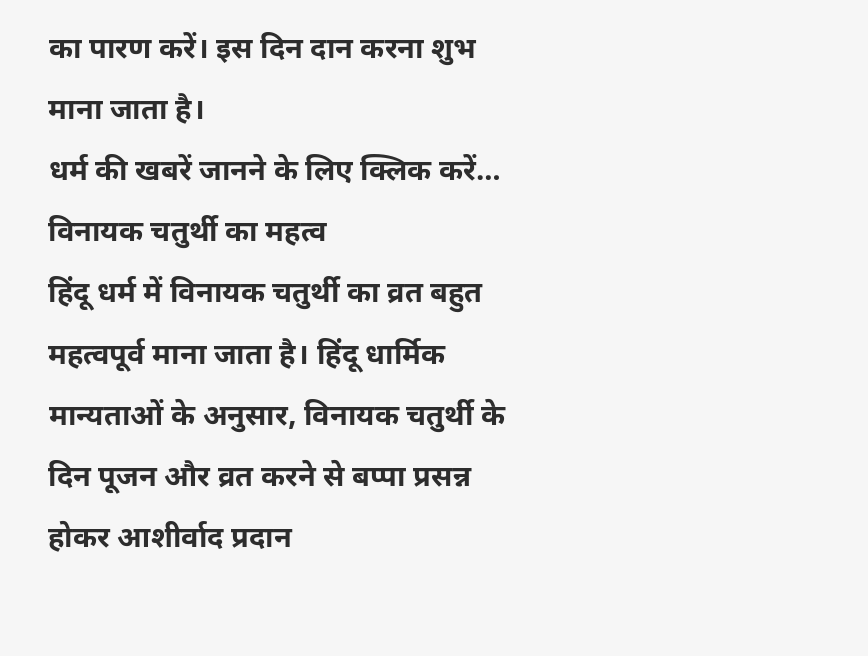का पारण करें। इस दिन दान करना शुभ माना जाता है।
धर्म की खबरें जानने के लिए क्लिक करें…
विनायक चतुर्थी का महत्व
हिंदू धर्म में विनायक चतुर्थी का व्रत बहुत महत्वपूर्व माना जाता है। हिंदू धार्मिक मान्यताओं के अनुसार, विनायक चतुर्थी के दिन पूजन और व्रत करने से बप्पा प्रसन्न होकर आशीर्वाद प्रदान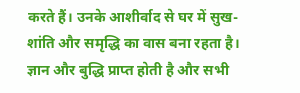करते हैं। उनके आशीर्वाद से घर में सुख-शांति और समृद्धि का वास बना रहता है। ज्ञान और बुद्धि प्राप्त होती है और सभी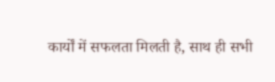कार्यों में सफलता मिलती है, साथ ही सभी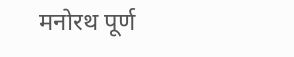मनोरथ पूर्ण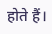होते हैं।